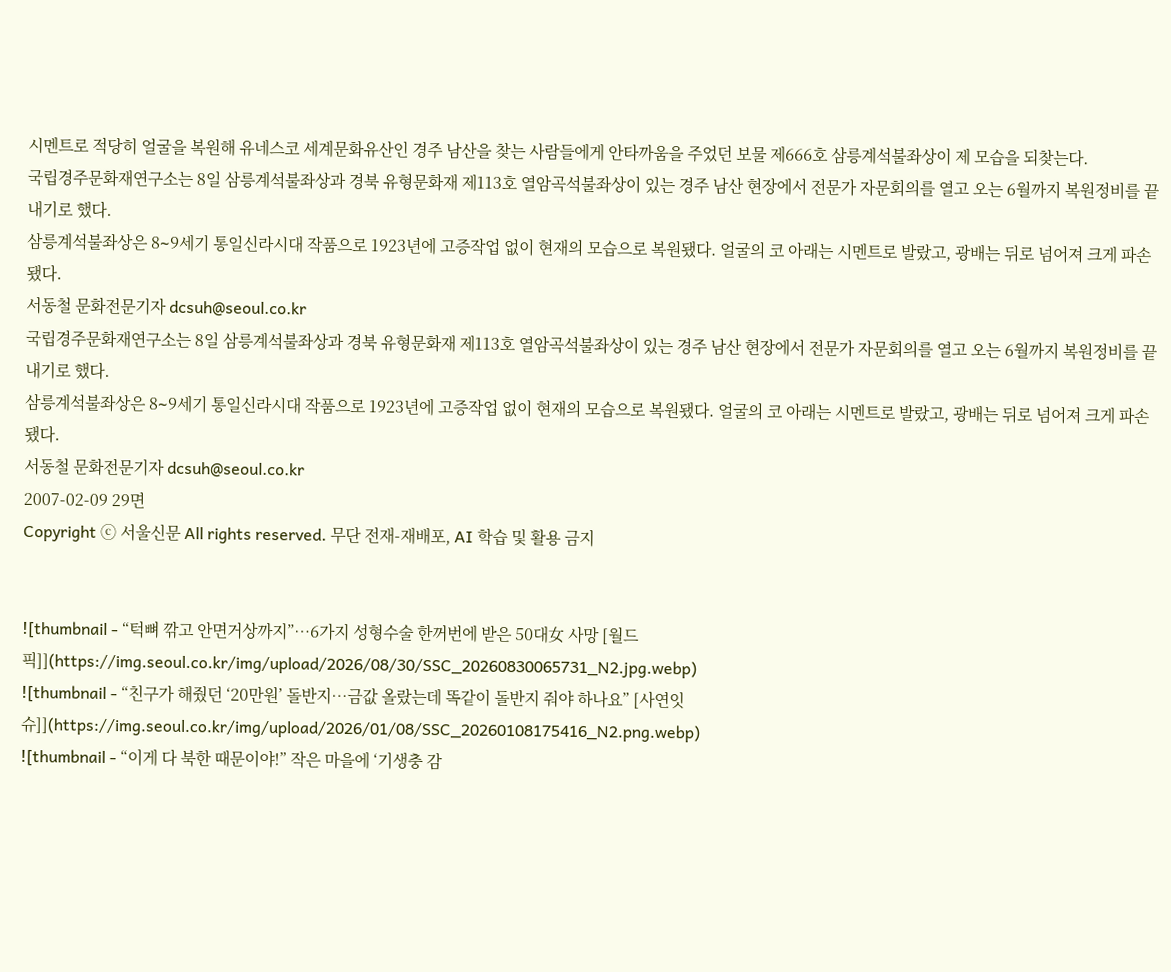시멘트로 적당히 얼굴을 복원해 유네스코 세계문화유산인 경주 남산을 찾는 사람들에게 안타까움을 주었던 보물 제666호 삼릉계석불좌상이 제 모습을 되찾는다.
국립경주문화재연구소는 8일 삼릉계석불좌상과 경북 유형문화재 제113호 열암곡석불좌상이 있는 경주 남산 현장에서 전문가 자문회의를 열고 오는 6월까지 복원정비를 끝내기로 했다.
삼릉계석불좌상은 8∼9세기 통일신라시대 작품으로 1923년에 고증작업 없이 현재의 모습으로 복원됐다. 얼굴의 코 아래는 시멘트로 발랐고, 광배는 뒤로 넘어져 크게 파손됐다.
서동철 문화전문기자 dcsuh@seoul.co.kr
국립경주문화재연구소는 8일 삼릉계석불좌상과 경북 유형문화재 제113호 열암곡석불좌상이 있는 경주 남산 현장에서 전문가 자문회의를 열고 오는 6월까지 복원정비를 끝내기로 했다.
삼릉계석불좌상은 8∼9세기 통일신라시대 작품으로 1923년에 고증작업 없이 현재의 모습으로 복원됐다. 얼굴의 코 아래는 시멘트로 발랐고, 광배는 뒤로 넘어져 크게 파손됐다.
서동철 문화전문기자 dcsuh@seoul.co.kr
2007-02-09 29면
Copyright ⓒ 서울신문 All rights reserved. 무단 전재-재배포, AI 학습 및 활용 금지


![thumbnail - “턱뼈 깎고 안면거상까지”…6가지 성형수술 한꺼번에 받은 50대女 사망 [월드픽]](https://img.seoul.co.kr/img/upload/2026/08/30/SSC_20260830065731_N2.jpg.webp)
![thumbnail - “친구가 해줬던 ‘20만원’ 돌반지…금값 올랐는데 똑같이 돌반지 줘야 하나요” [사연잇슈]](https://img.seoul.co.kr/img/upload/2026/01/08/SSC_20260108175416_N2.png.webp)
![thumbnail - “이게 다 북한 때문이야!” 작은 마을에 ‘기생충 감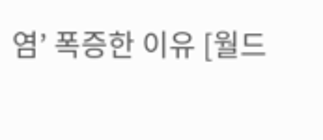염’ 폭증한 이유 [월드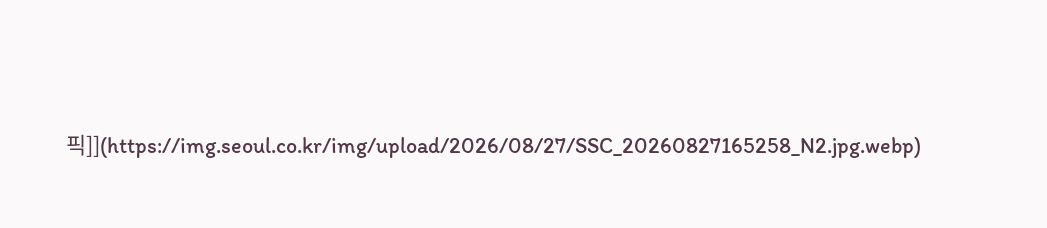픽]](https://img.seoul.co.kr/img/upload/2026/08/27/SSC_20260827165258_N2.jpg.webp)